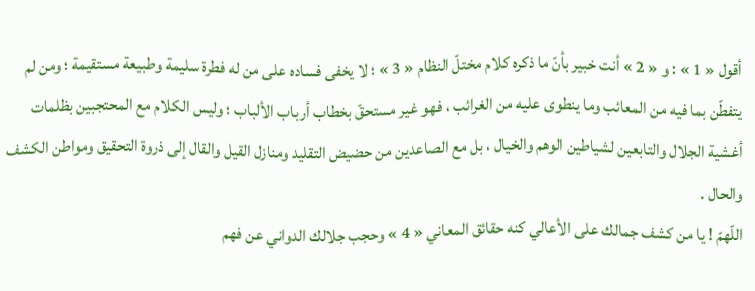أقول « 1 » : و « 2 » أنت خبير بأنّ ما ذكره كلام مختلّ النظام « 3 » ؛ لا يخفى فساده على من له فطرة سليمة وطبيعة مستقيمة ؛ ومن لم يتفطّن بما فيه من المعائب وما ينطوى عليه من الغرائب ، فهو غير مستحقّ بخطاب أرباب الألباب ؛ وليس الكلام مع المحتجبين بظلمات أغشية الجلال والتابعين لشياطين الوهم والخيال ، بل مع الصاعدين من حضيض التقليد ومنازل القيل والقال إلى ذروة التحقيق ومواطن الكشف والحال .
اللّهمّ ! يا من كشف جمالك على الأعالي كنه حقائق المعاني « 4 » وحجب جلالك الدواني عن فهم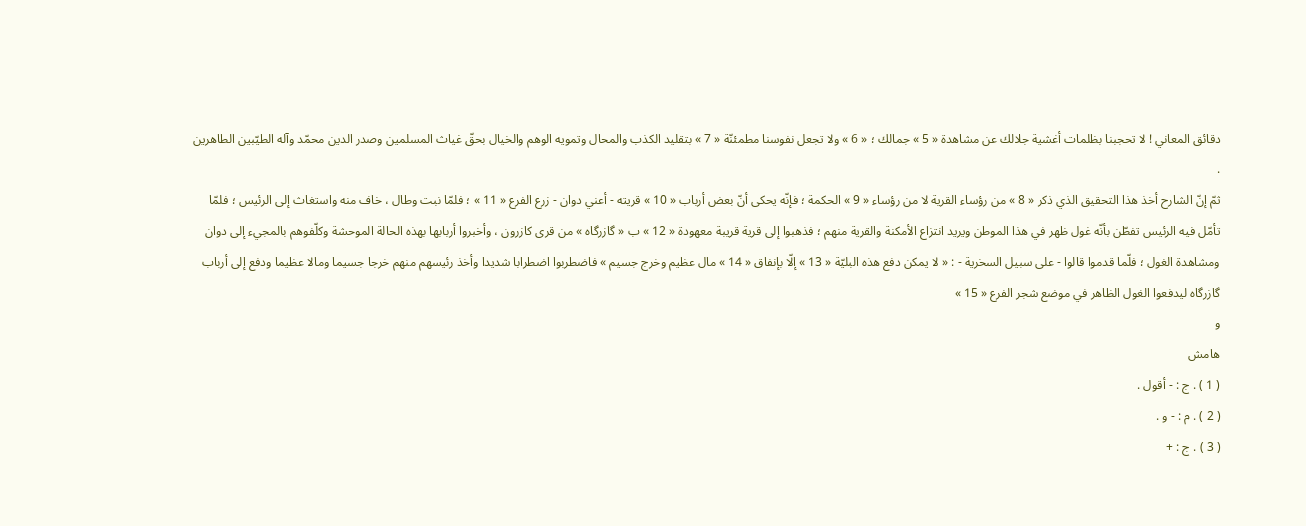دقائق المعاني ! لا تحجبنا بظلمات أغشية جلالك عن مشاهدة « 5 » جمالك ؛ « 6 » ولا تجعل نفوسنا مطمئنّة « 7 » بتقليد الكذب والمحال وتمويه الوهم والخيال بحقّ غياث المسلمين وصدر الدين محمّد وآله الطيّبين الطاهرين .
ثمّ إنّ الشارح أخذ هذا التحقيق الذي ذكر « 8 » من رؤساء القرية لا من رؤساء « 9 » الحكمة ؛ فإنّه يحكى أنّ بعض أرباب « 10 » قريته - أعني دوان - زرع الفرع « 11 » ؛ فلمّا نبت وطال ، خاف منه واستغاث إلى الرئيس ؛ فلمّا تأمّل فيه الرئيس تفطّن بأنّه غول ظهر في هذا الموطن ويريد انتزاع الأمكنة والقرية منهم ؛ فذهبوا إلى قرية قريبة معهودة « 12 » ب « گازرگاه » من قرى كازرون ، وأخبروا أربابها بهذه الحالة الموحشة وكلّفوهم بالمجيء إلى دوان ومشاهدة الغول ؛ فلّما قدموا قالوا - على سبيل السخرية - : « لا يمكن دفع هذه البليّة « 13 » إلّا بإنفاق « 14 » مال عظيم وخرج جسيم » فاضطربوا اضطرابا شديدا وأخذ رئيسهم منهم خرجا جسيما ومالا عظيما ودفع إلى أرباب گازرگاه ليدفعوا الغول الظاهر في موضع شجر الفرع « 15 »
و
هامش
( 1 ) . ج : - أقول .
( 2 ) . م : - و .
( 3 ) . ج : +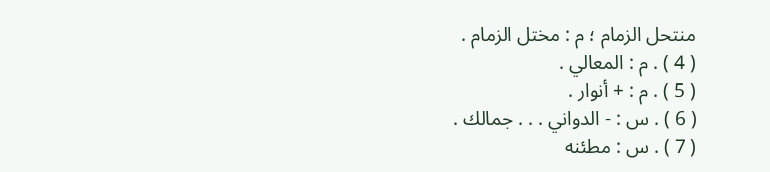منتحل الزمام ؛ م : مختل الزمام .
( 4 ) . م : المعالي .
( 5 ) . م : + أنوار .
( 6 ) . س : - الدواني . . . جمالك .
( 7 ) . س : مطئنه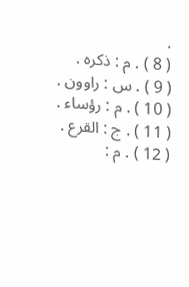.
( 8 ) . م : ذكره .
( 9 ) . س : راوون .
( 10 ) . م : رؤساء .
( 11 ) . ج : القرع .
( 12 ) . م :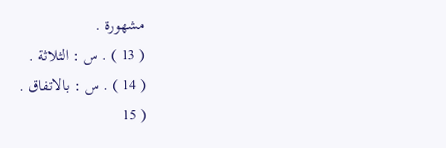مشهورة .
( 13 ) . س : الثلاثة .
( 14 ) . س : بالاتفاق .
( 15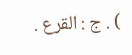) . ج : القرع .